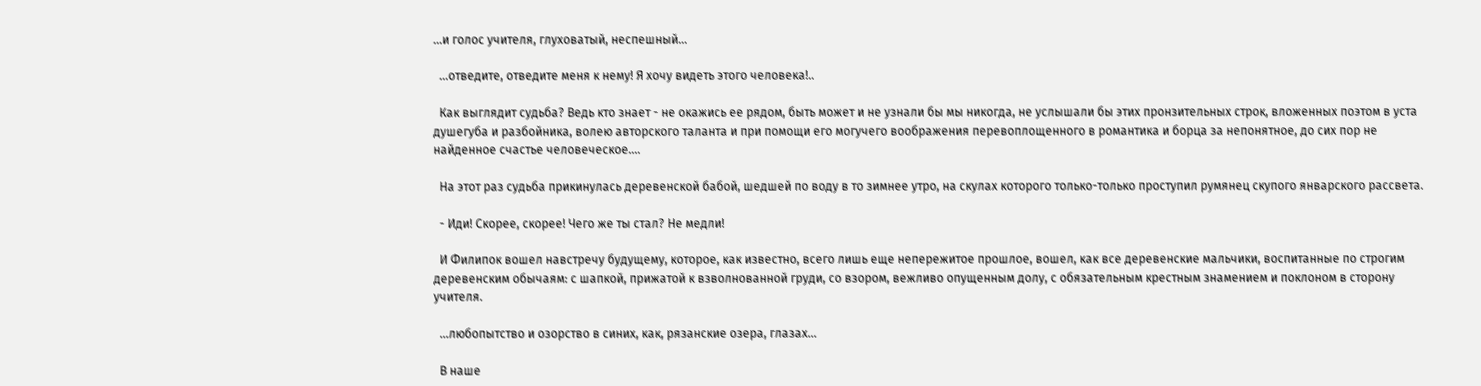...и голос учителя, глуховатый, неспешный...

  ...отведите, отведите меня к нему! Я хочу видеть этого человека!..

  Как выглядит судьба? Ведь кто знает - не окажись ее рядом, быть может и не узнали бы мы никогда, не услышали бы этих пронзительных строк, вложенных поэтом в уста душегуба и разбойника, волею авторского таланта и при помощи его могучего воображения перевоплощенного в романтика и борца за непонятное, до сих пор не найденное счастье человеческое....

  На этот раз судьба прикинулась деревенской бабой, шедшей по воду в то зимнее утро, на скулах которого только-только проступил румянец скупого январского рассвета.

  - Иди! Скорее, скорее! Чего же ты стал? Не медли!

  И Филипок вошел навстречу будущему, которое, как известно, всего лишь еще непережитое прошлое, вошел, как все деревенские мальчики, воспитанные по строгим деревенским обычаям: с шапкой, прижатой к взволнованной груди, со взором, вежливо опущенным долу, с обязательным крестным знамением и поклоном в сторону учителя.

  ...любопытство и озорство в синих, как, рязанские озера, глазах...

  В наше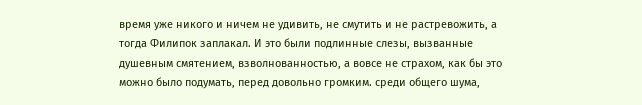время уже никого и ничем не удивить, не смутить и не растревожить, а тогда Филипок заплакал. И это были подлинные слезы, вызванные душевным смятением, взволнованностью, а вовсе не страхом, как бы это можно было подумать, перед довольно громким. среди общего шума,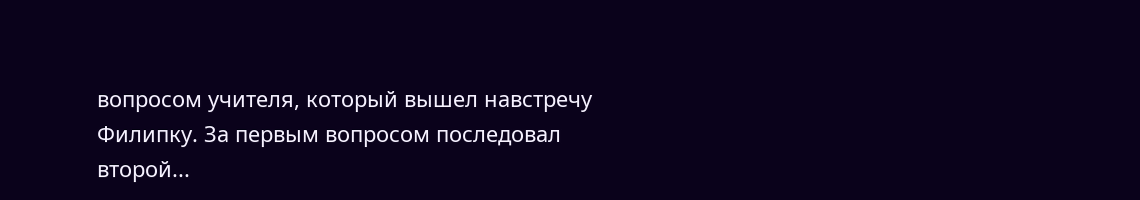вопросом учителя, который вышел навстречу Филипку. За первым вопросом последовал второй...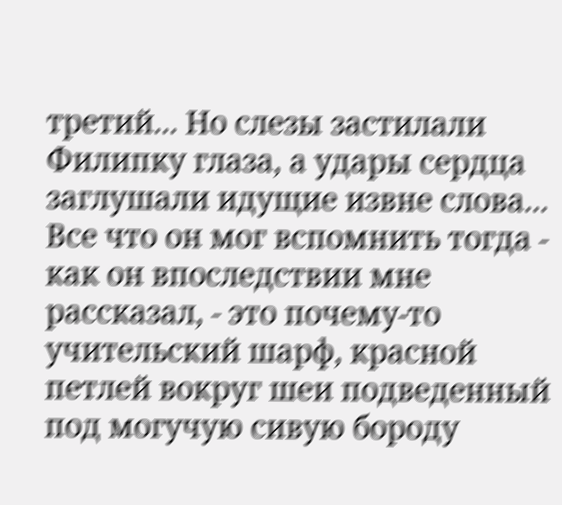третий... Но слезы застилали Филипку глаза, а удары сердца заглушали идущие извне слова... Все что он мог вспомнить тогда - как он впоследствии мне рассказал, - это почему-то учительский шарф, красной петлей вокруг шеи подведенный под могучую сивую бороду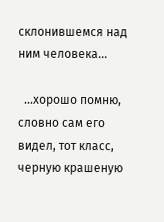склонившемся над ним человека...

  ...хорошо помню, словно сам его видел, тот класс, черную крашеную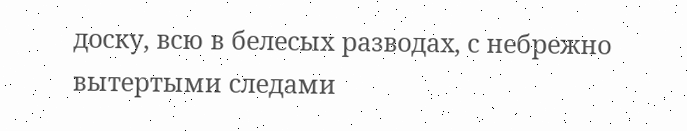доску, всю в белесых разводах, с небрежно вытертыми следами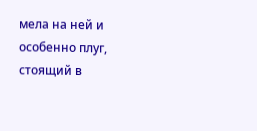мела на ней и особенно плуг, стоящий в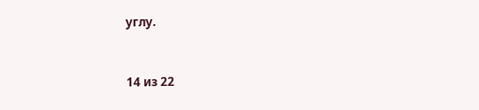углу.



14 из 22